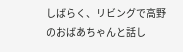しばらく、リビングで高野のおばあちゃんと話し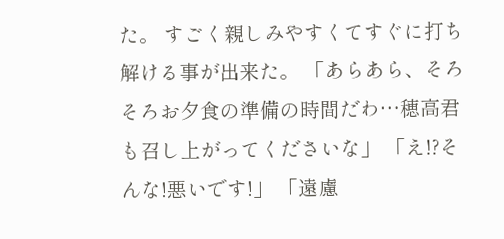た。 すごく親しみやすくてすぐに打ち解ける事が出来た。 「あらあら、そろそろお夕食の準備の時間だわ…穂高君も召し上がってくださいな」 「え!?そんな!悪いです!」 「遠慮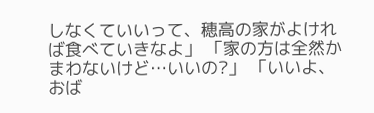しなくていいって、穂高の家がよければ食べていきなよ」 「家の方は全然かまわないけど…いいの?」 「いいよ、おば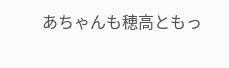あちゃんも穂高ともっ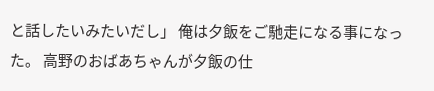と話したいみたいだし」 俺は夕飯をご馳走になる事になった。 高野のおばあちゃんが夕飯の仕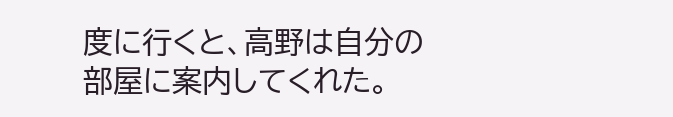度に行くと、高野は自分の部屋に案内してくれた。